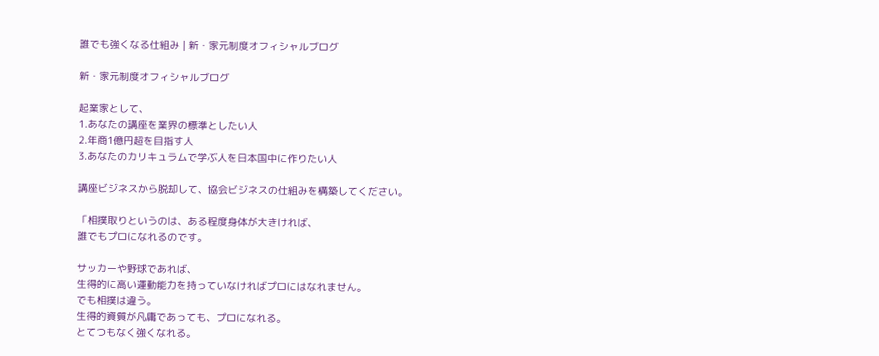誰でも強くなる仕組み | 新・家元制度オフィシャルブログ

新・家元制度オフィシャルブログ

起業家として、
1.あなたの講座を業界の標準としたい人
2.年商1億円超を目指す人
3.あなたのカリキュラムで学ぶ人を日本国中に作りたい人

講座ビジネスから脱却して、協会ビジネスの仕組みを構築してください。

「相撲取りというのは、ある程度身体が大きければ、
誰でもプロになれるのです。

サッカーや野球であれば、
生得的に高い運動能力を持っていなければプロにはなれません。
でも相撲は違う。
生得的資質が凡庸であっても、プロになれる。
とてつもなく強くなれる。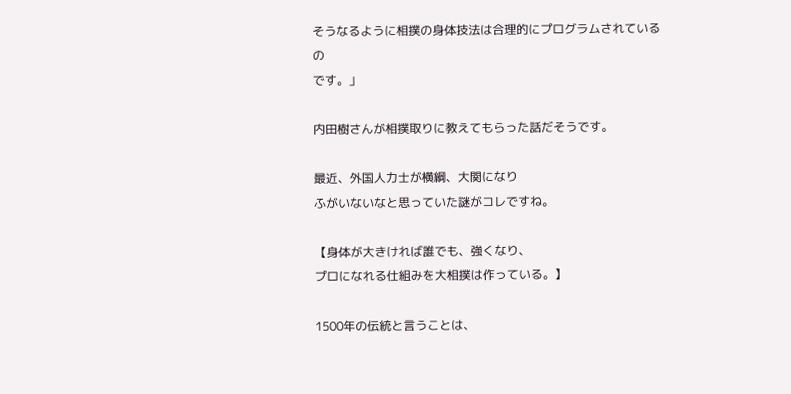そうなるように相撲の身体技法は合理的にプログラムされているの
です。」

内田樹さんが相撲取りに教えてもらった話だそうです。

最近、外国人力士が横綱、大関になり
ふがいないなと思っていた謎がコレですね。

【身体が大きければ誰でも、強くなり、
プロになれる仕組みを大相撲は作っている。】

1500年の伝統と言うことは、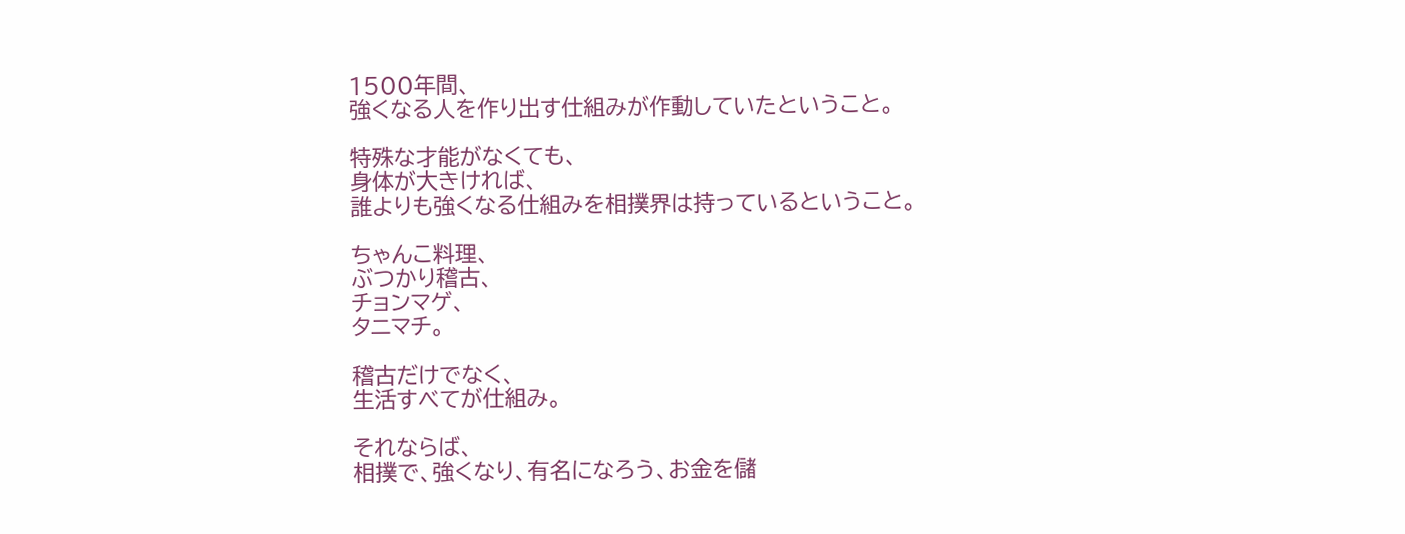1500年間、
強くなる人を作り出す仕組みが作動していたということ。

特殊な才能がなくても、
身体が大きければ、
誰よりも強くなる仕組みを相撲界は持っているということ。

ちゃんこ料理、
ぶつかり稽古、
チョンマゲ、
タニマチ。

稽古だけでなく、
生活すべてが仕組み。

それならば、
相撲で、強くなり、有名になろう、お金を儲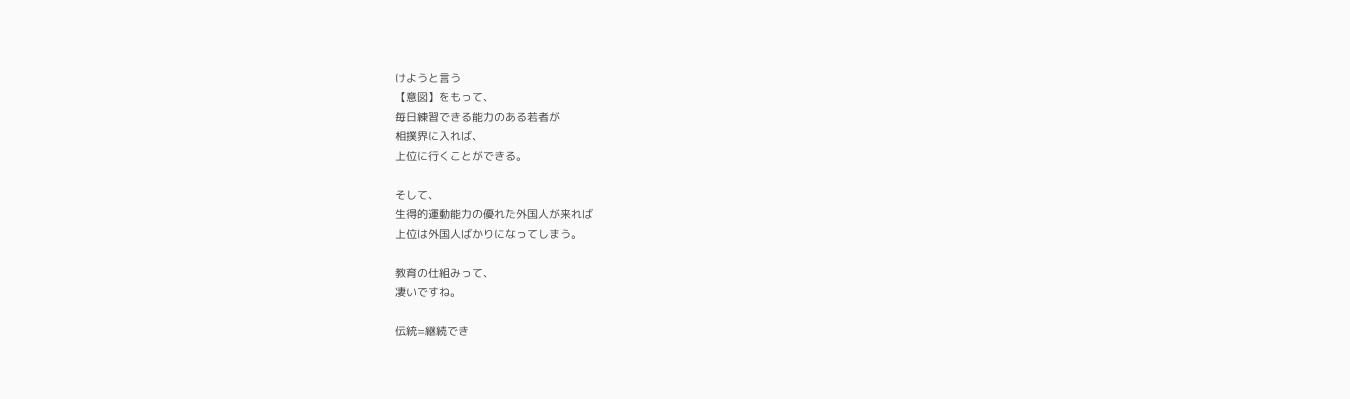けようと言う
【意図】をもって、
毎日練習できる能力のある若者が
相撲界に入れば、
上位に行くことができる。

そして、
生得的運動能力の優れた外国人が来れば
上位は外国人ばかりになってしまう。

教育の仕組みって、
凄いですね。

伝統=継続でき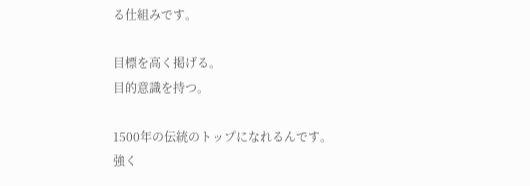る仕組みです。

目標を高く掲げる。
目的意識を持つ。

1500年の伝統のトップになれるんです。
強く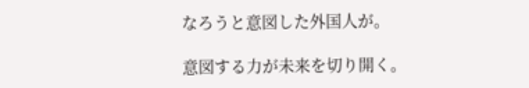なろうと意図した外国人が。

意図する力が未来を切り開く。